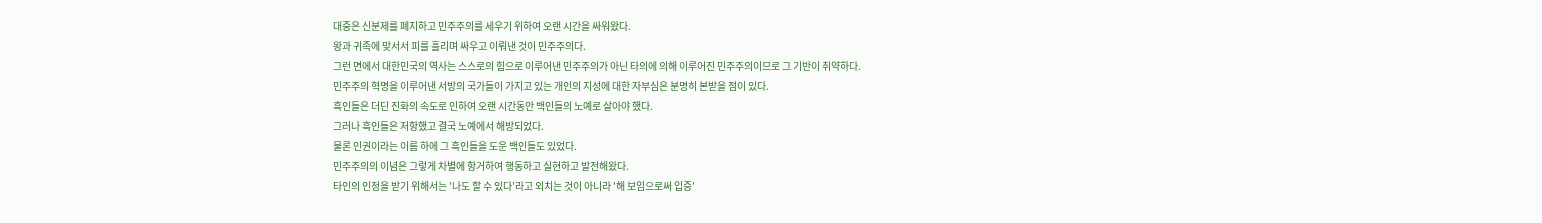대중은 신분제를 폐지하고 민주주의를 세우기 위하여 오랜 시간을 싸워왔다.
왕과 귀족에 맞서서 피를 흘리며 싸우고 이뤄낸 것이 민주주의다.
그런 면에서 대한민국의 역사는 스스로의 힘으로 이루어낸 민주주의가 아닌 타의에 의해 이루어진 민주주의이므로 그 기반이 취약하다.
민주주의 혁명을 이루어낸 서방의 국가들이 가지고 있는 개인의 지성에 대한 자부심은 분명히 본받을 점이 있다.
흑인들은 더딘 진화의 속도로 인하여 오랜 시간동안 백인들의 노예로 살아야 했다.
그러나 흑인들은 저항했고 결국 노예에서 해방되었다.
물론 인권이라는 이름 하에 그 흑인들을 도운 백인들도 있었다.
민주주의의 이념은 그렇게 차별에 항거하여 행동하고 실현하고 발전해왔다.
타인의 인정을 받기 위해서는 '나도 할 수 있다'라고 외치는 것이 아니라 '해 보임으로써 입증'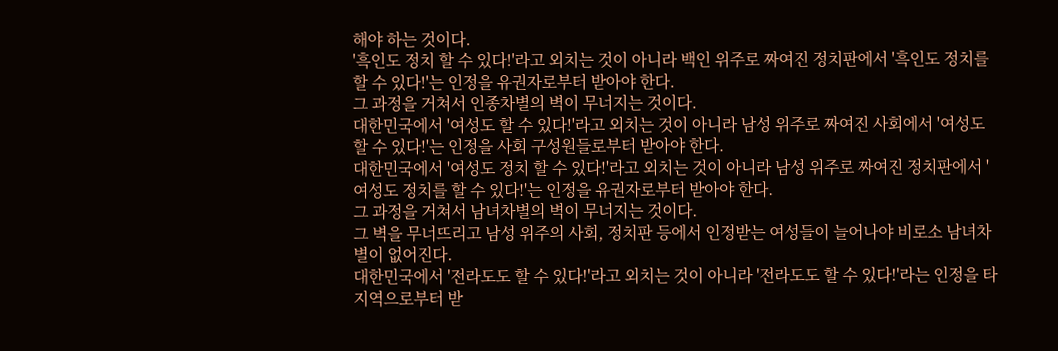해야 하는 것이다.
'흑인도 정치 할 수 있다!'라고 외치는 것이 아니라 백인 위주로 짜여진 정치판에서 '흑인도 정치를 할 수 있다!'는 인정을 유권자로부터 받아야 한다.
그 과정을 거쳐서 인종차별의 벽이 무너지는 것이다.
대한민국에서 '여성도 할 수 있다!'라고 외치는 것이 아니라 남성 위주로 짜여진 사회에서 '여성도 할 수 있다!'는 인정을 사회 구성원들로부터 받아야 한다.
대한민국에서 '여성도 정치 할 수 있다!'라고 외치는 것이 아니라 남성 위주로 짜여진 정치판에서 '여성도 정치를 할 수 있다!'는 인정을 유권자로부터 받아야 한다.
그 과정을 거쳐서 남녀차별의 벽이 무너지는 것이다.
그 벽을 무너뜨리고 남성 위주의 사회, 정치판 등에서 인정받는 여성들이 늘어나야 비로소 남녀차별이 없어진다.
대한민국에서 '전라도도 할 수 있다!'라고 외치는 것이 아니라 '전라도도 할 수 있다!'라는 인정을 타 지역으로부터 받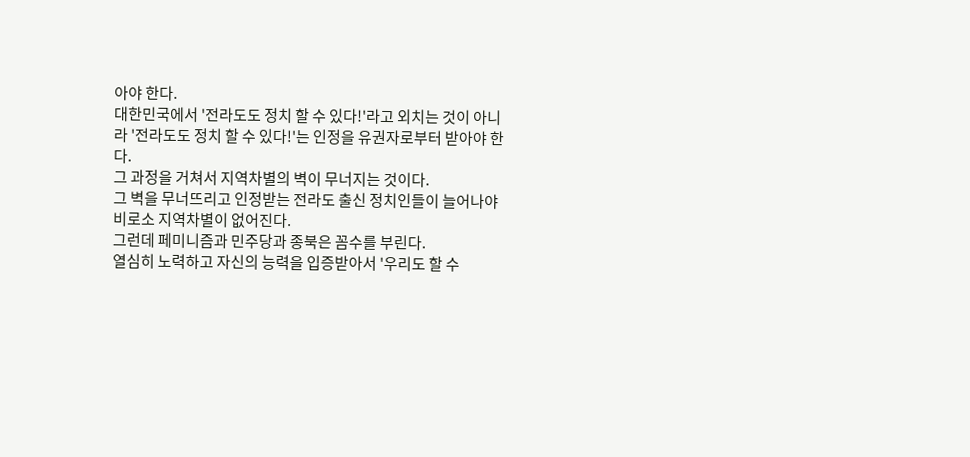아야 한다.
대한민국에서 '전라도도 정치 할 수 있다!'라고 외치는 것이 아니라 '전라도도 정치 할 수 있다!'는 인정을 유권자로부터 받아야 한다.
그 과정을 거쳐서 지역차별의 벽이 무너지는 것이다.
그 벽을 무너뜨리고 인정받는 전라도 출신 정치인들이 늘어나야 비로소 지역차별이 없어진다.
그런데 페미니즘과 민주당과 종북은 꼼수를 부린다.
열심히 노력하고 자신의 능력을 입증받아서 '우리도 할 수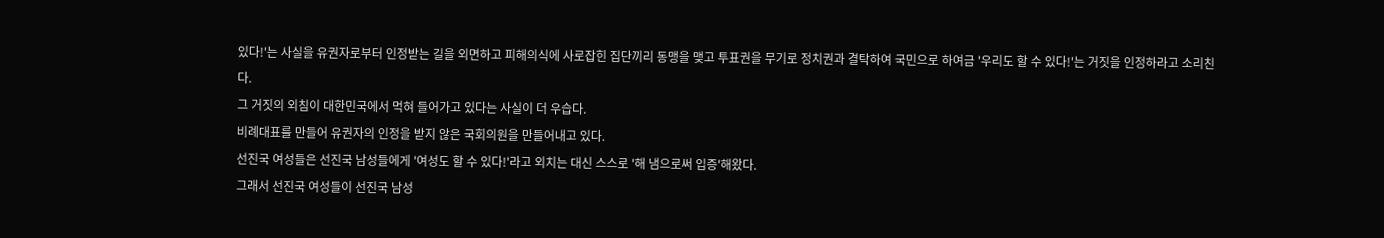있다!'는 사실을 유권자로부터 인정받는 길을 외면하고 피해의식에 사로잡힌 집단끼리 동맹을 맺고 투표권을 무기로 정치권과 결탁하여 국민으로 하여금 '우리도 할 수 있다!'는 거짓을 인정하라고 소리친다.
그 거짓의 외침이 대한민국에서 먹혀 들어가고 있다는 사실이 더 우습다.
비례대표를 만들어 유권자의 인정을 받지 않은 국회의원을 만들어내고 있다.
선진국 여성들은 선진국 남성들에게 '여성도 할 수 있다!'라고 외치는 대신 스스로 '해 냄으로써 입증'해왔다.
그래서 선진국 여성들이 선진국 남성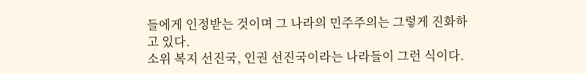들에게 인정받는 것이며 그 나라의 민주주의는 그렇게 진화하고 있다.
소위 복지 선진국, 인권 선진국이라는 나라들이 그런 식이다.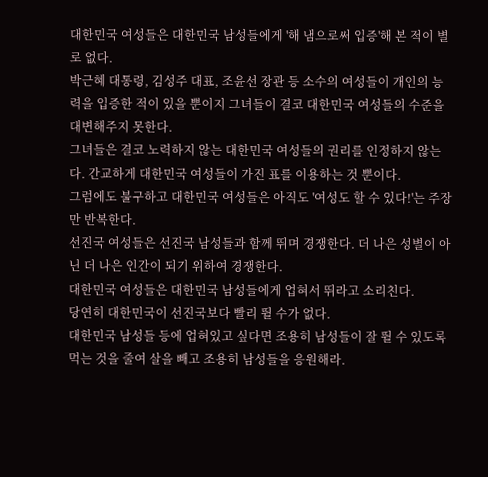대한민국 여성들은 대한민국 남성들에게 '해 냄으로써 입증'해 본 적이 별로 없다.
박근혜 대통령, 김성주 대표, 조윤선 장관 등 소수의 여성들이 개인의 능력을 입증한 적이 있을 뿐이지 그녀들이 결코 대한민국 여성들의 수준을 대변해주지 못한다.
그녀들은 결코 노력하지 않는 대한민국 여성들의 권리를 인정하지 않는다. 간교하게 대한민국 여성들이 가진 표를 이용하는 것 뿐이다.
그럼에도 불구하고 대한민국 여성들은 아직도 '여성도 할 수 있다!'는 주장만 반복한다.
선진국 여성들은 선진국 남성들과 함께 뛰며 경쟁한다. 더 나은 성별이 아닌 더 나은 인간이 되기 위하여 경쟁한다.
대한민국 여성들은 대한민국 남성들에게 업혀서 뛰라고 소리친다.
당연히 대한민국이 선진국보다 빨리 뛸 수가 없다.
대한민국 남성들 등에 업혀있고 싶다면 조용히 남성들이 잘 뛸 수 있도록 먹는 것을 줄여 살을 빼고 조용히 남성들을 응원해라.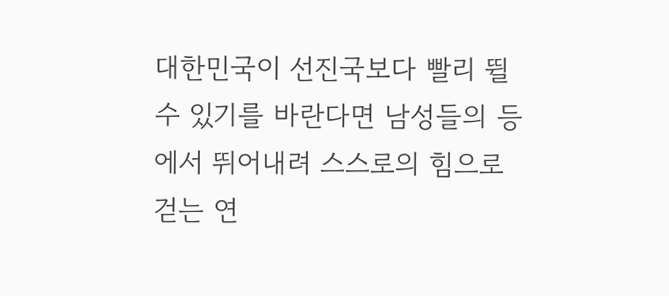대한민국이 선진국보다 빨리 뛸 수 있기를 바란다면 남성들의 등에서 뛰어내려 스스로의 힘으로 걷는 연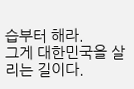습부터 해라.
그게 대한민국을 살리는 길이다.